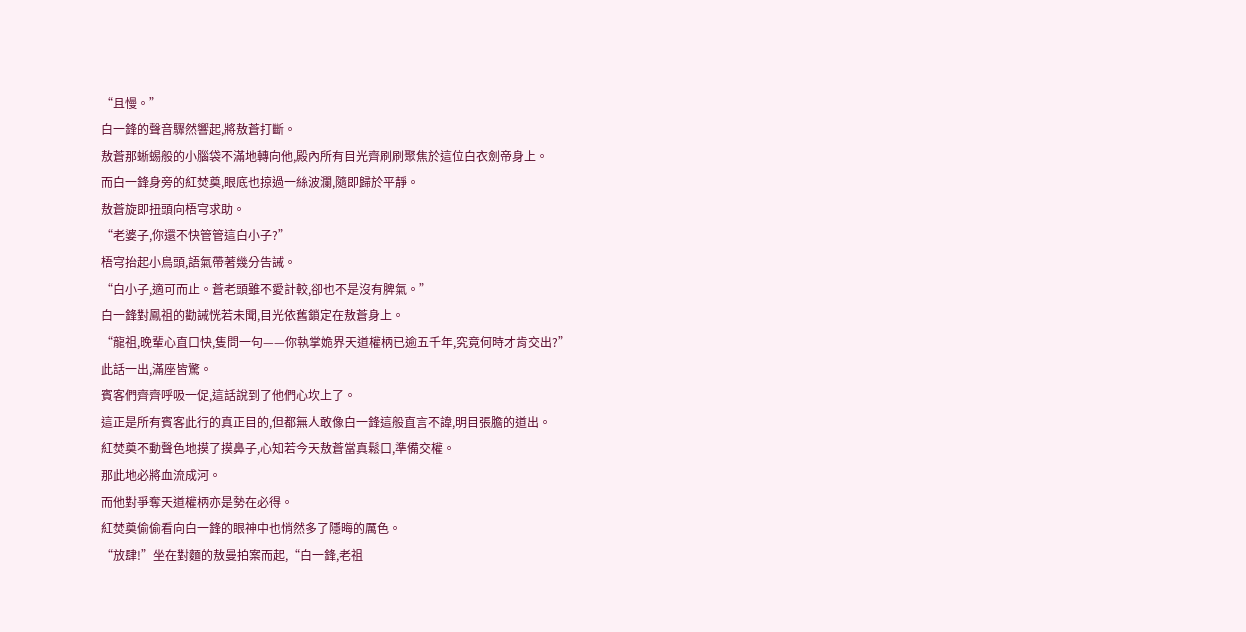“且慢。”
白一鋒的聲音驟然響起,將敖蒼打斷。
敖蒼那蜥蜴般的小腦袋不滿地轉向他,殿內所有目光齊刷刷聚焦於這位白衣劍帝身上。
而白一鋒身旁的紅焚奠,眼底也掠過一絲波瀾,隨即歸於平靜。
敖蒼旋即扭頭向梧宆求助。
“老婆子,你還不快管管這白小子?”
梧宆抬起小鳥頭,語氣帶著幾分告誡。
“白小子,適可而止。蒼老頭雖不愛計較,卻也不是沒有脾氣。”
白一鋒對鳳祖的勸誡恍若未聞,目光依舊鎖定在敖蒼身上。
“龍祖,晚輩心直口快,隻問一句——你執掌姽界天道權柄已逾五千年,究竟何時才肯交出?”
此話一出,滿座皆驚。
賓客們齊齊呼吸一促,這話說到了他們心坎上了。
這正是所有賓客此行的真正目的,但都無人敢像白一鋒這般直言不諱,明目張膽的道出。
紅焚奠不動聲色地摸了摸鼻子,心知若今天敖蒼當真鬆口,準備交權。
那此地必將血流成河。
而他對爭奪天道權柄亦是勢在必得。
紅焚奠偷偷看向白一鋒的眼神中也悄然多了隱晦的厲色。
“放肆!”坐在對麵的敖曼拍案而起,“白一鋒,老祖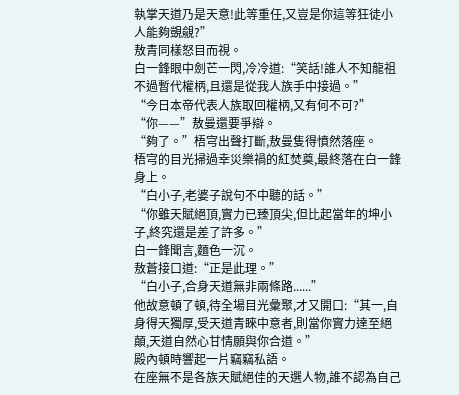執掌天道乃是天意!此等重任,又豈是你這等狂徒小人能夠覬覦?”
敖青同樣怒目而視。
白一鋒眼中劍芒一閃,冷冷道:“笑話!誰人不知龍祖不過暫代權柄,且還是從我人族手中接過。”
“今日本帝代表人族取回權柄,又有何不可?”
“你——”敖曼還要爭辯。
“夠了。”梧宆出聲打斷,敖曼隻得憤然落座。
梧宆的目光掃過幸災樂禍的紅焚奠,最終落在白一鋒身上。
“白小子,老婆子說句不中聽的話。”
“你雖天賦絕頂,實力已臻頂尖,但比起當年的坤小子,終究還是差了許多。”
白一鋒聞言,麵色一沉。
敖蒼接口道:“正是此理。”
“白小子,合身天道無非兩條路......”
他故意頓了頓,待全場目光彙聚,才又開口:“其一,自身得天獨厚,受天道青睞中意者,則當你實力達至絕顛,天道自然心甘情願與你合道。”
殿內頓時響起一片竊竊私語。
在座無不是各族天賦絕佳的天選人物,誰不認為自己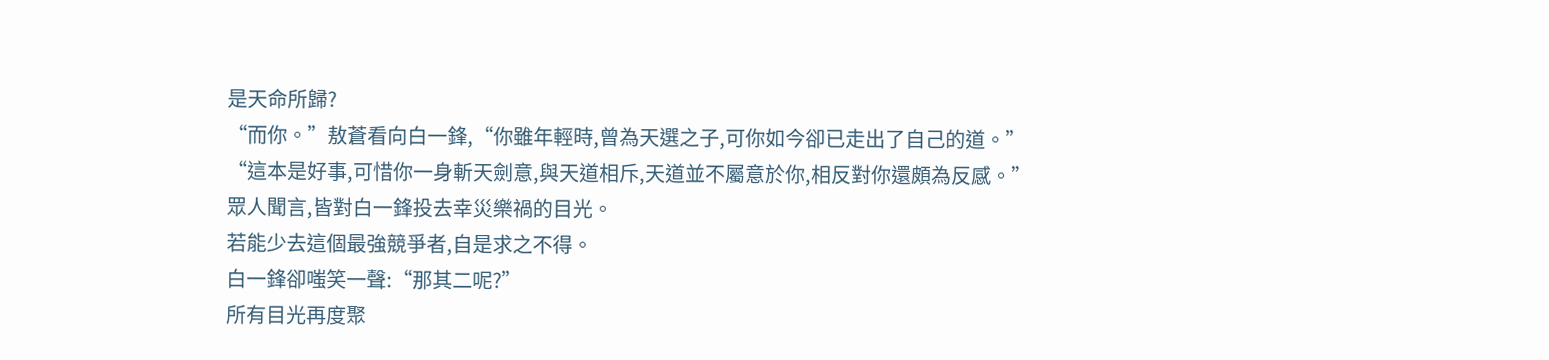是天命所歸?
“而你。”敖蒼看向白一鋒,“你雖年輕時,曾為天選之子,可你如今卻已走出了自己的道。”
“這本是好事,可惜你一身斬天劍意,與天道相斥,天道並不屬意於你,相反對你還頗為反感。”
眾人聞言,皆對白一鋒投去幸災樂禍的目光。
若能少去這個最強競爭者,自是求之不得。
白一鋒卻嗤笑一聲:“那其二呢?”
所有目光再度聚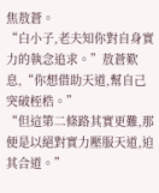焦敖蒼。
“白小子,老夫知你對自身實力的執念追求。”敖蒼歎息,“你想借助天道,幫自己突破桎梏。”
“但這第二條路其實更難,那便是以絕對實力壓服天道,迫其合道。”